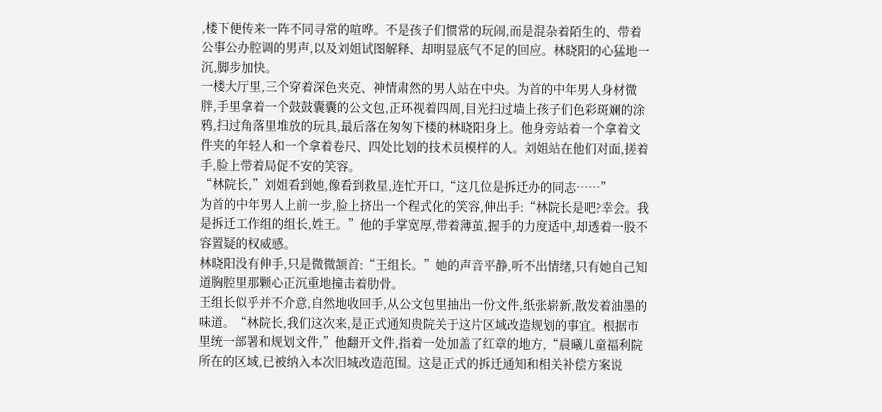,楼下便传来一阵不同寻常的喧哗。不是孩子们惯常的玩闹,而是混杂着陌生的、带着公事公办腔调的男声,以及刘姐试图解释、却明显底气不足的回应。林晓阳的心猛地一沉,脚步加快。
一楼大厅里,三个穿着深色夹克、神情肃然的男人站在中央。为首的中年男人身材微胖,手里拿着一个鼓鼓囊囊的公文包,正环视着四周,目光扫过墙上孩子们色彩斑斓的涂鸦,扫过角落里堆放的玩具,最后落在匆匆下楼的林晓阳身上。他身旁站着一个拿着文件夹的年轻人和一个拿着卷尺、四处比划的技术员模样的人。刘姐站在他们对面,搓着手,脸上带着局促不安的笑容。
“林院长,”刘姐看到她,像看到救星,连忙开口,“这几位是拆迁办的同志……”
为首的中年男人上前一步,脸上挤出一个程式化的笑容,伸出手:“林院长是吧?幸会。我是拆迁工作组的组长,姓王。”他的手掌宽厚,带着薄茧,握手的力度适中,却透着一股不容置疑的权威感。
林晓阳没有伸手,只是微微颔首:“王组长。”她的声音平静,听不出情绪,只有她自己知道胸腔里那颗心正沉重地撞击着肋骨。
王组长似乎并不介意,自然地收回手,从公文包里抽出一份文件,纸张崭新,散发着油墨的味道。“林院长,我们这次来,是正式通知贵院关于这片区域改造规划的事宜。根据市里统一部署和规划文件,”他翻开文件,指着一处加盖了红章的地方,“晨曦儿童福利院所在的区域,已被纳入本次旧城改造范围。这是正式的拆迁通知和相关补偿方案说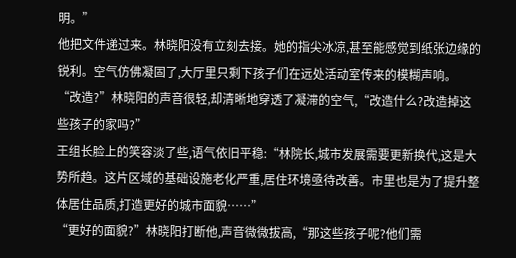明。”
他把文件递过来。林晓阳没有立刻去接。她的指尖冰凉,甚至能感觉到纸张边缘的锐利。空气仿佛凝固了,大厅里只剩下孩子们在远处活动室传来的模糊声响。
“改造?”林晓阳的声音很轻,却清晰地穿透了凝滞的空气,“改造什么?改造掉这些孩子的家吗?”
王组长脸上的笑容淡了些,语气依旧平稳:“林院长,城市发展需要更新换代,这是大势所趋。这片区域的基础设施老化严重,居住环境亟待改善。市里也是为了提升整体居住品质,打造更好的城市面貌……”
“更好的面貌?”林晓阳打断他,声音微微拔高,“那这些孩子呢?他们需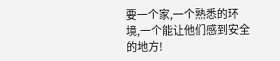要一个家,一个熟悉的环境,一个能让他们感到安全的地方!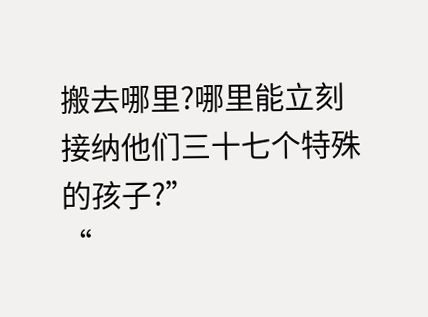搬去哪里?哪里能立刻接纳他们三十七个特殊的孩子?”
“